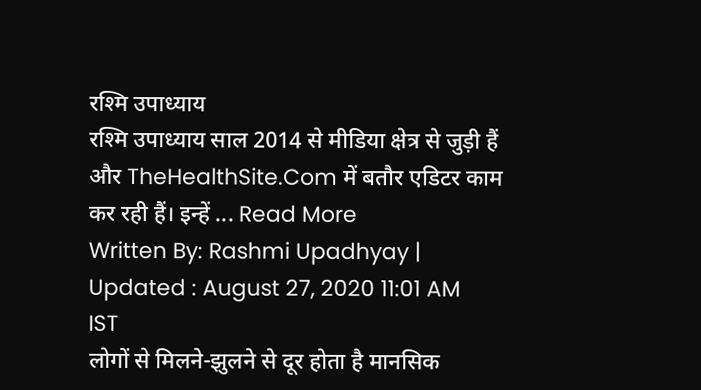रश्मि उपाध्याय
रश्मि उपाध्याय साल 2014 से मीडिया क्षेत्र से जुड़ी हैं और TheHealthSite.Com में बतौर एडिटर काम कर रही हैं। इन्हें ... Read More
Written By: Rashmi Upadhyay | Updated : August 27, 2020 11:01 AM IST
लोगों से मिलने-झुलने से दूर होता है मानसिक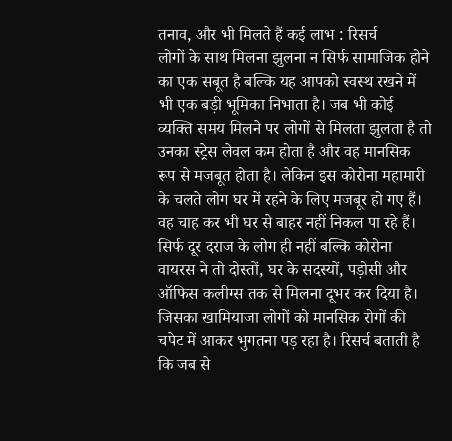तनाव, और भी मिलते हैं कई लाभ : रिसर्च
लोगों के साथ मिलना झुलना न सिर्फ सामाजिक होने का एक सबूत है बल्कि यह आपको स्वस्थ रखने में भी एक बड़ी भूमिका निभाता है। जब भी कोई व्यक्ति समय मिलने पर लोगों से मिलता झुलता है तो उनका स्ट्रेस लेवल कम होता है और वह मानसिक रूप से मजबूत होता है। लेकिन इस कोरोना महामारी के चलते लोग घर में रहने के लिए मजबूर हो गए हैं। वह चाह कर भी घर से बाहर नहीं निकल पा रहे हैं। सिर्फ दूर दराज के लोग ही नहीं बल्कि कोरोना वायरस ने तो दोस्तों, घर के सदस्यों, पड़ोसी और ऑफिस कलीग्स तक से मिलना दूभर कर दिया है। जिसका खामियाजा लोगों को मानसिक रोगों की चपेट में आकर भुगतना पड़ रहा है। रिसर्च बताती है कि जब से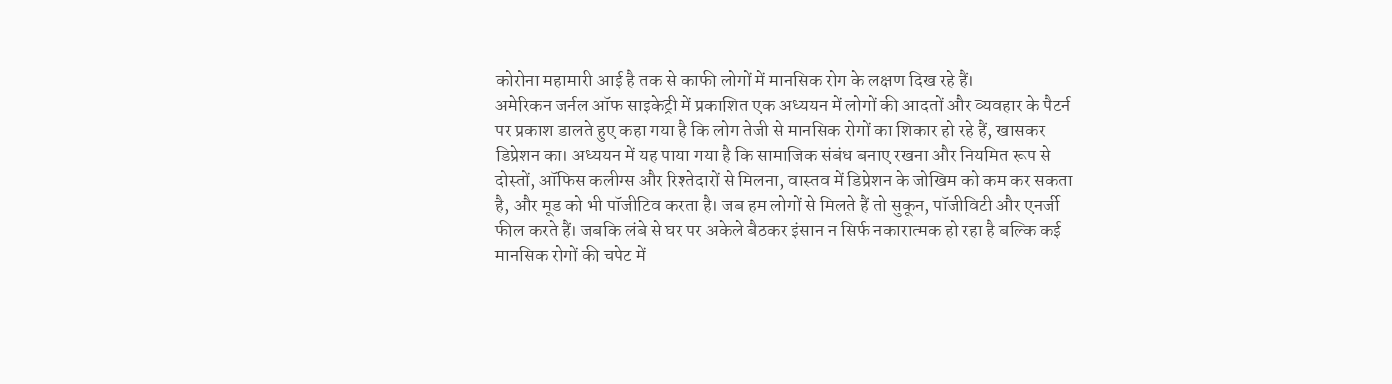कोरोना महामारी आई है तक से काफी लोगों में मानसिक रोग के लक्षण दिख रहे हैं।
अमेरिकन जर्नल ऑफ साइकेट्री में प्रकाशित एक अध्ययन में लोगों की आदतों और व्यवहार के पैटर्न पर प्रकाश डालते हुए कहा गया है कि लोग तेजी से मानसिक रोगों का शिकार हो रहे हैं, खासकर डिप्रेशन का। अध्ययन में यह पाया गया है कि सामाजिक संबंध बनाए रखना और नियमित रूप से दोस्तों, ऑफिस कलीग्स और रिश्तेदारों से मिलना, वास्तव में डिप्रेशन के जोखिम को कम कर सकता है, और मूड को भी पॉजीटिव करता है। जब हम लोगों से मिलते हैं तो सुकून, पॉजीविटी और एनर्जी फील करते हैं। जबकि लंबे से घर पर अकेले बैठकर इंसान न सिर्फ नकारात्मक हो रहा है बल्कि कई मानसिक रोगों की चपेट में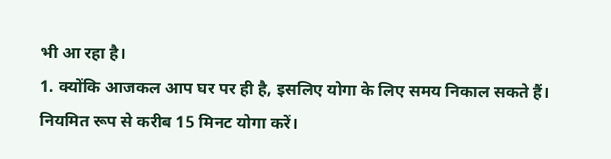भी आ रहा है।
1. क्योंकि आजकल आप घर पर ही है, इसलिए योगा के लिए समय निकाल सकते हैं। नियमित रूप से करीब 15 मिनट योगा करें।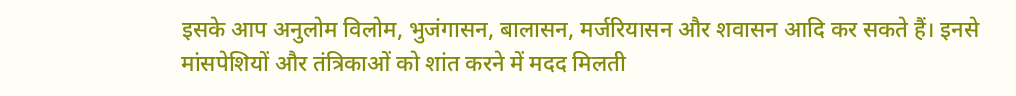इसके आप अनुलोम विलोम, भुजंगासन, बालासन, मर्जरियासन और शवासन आदि कर सकते हैं। इनसे मांसपेशियों और तंत्रिकाओं को शांत करने में मदद मिलती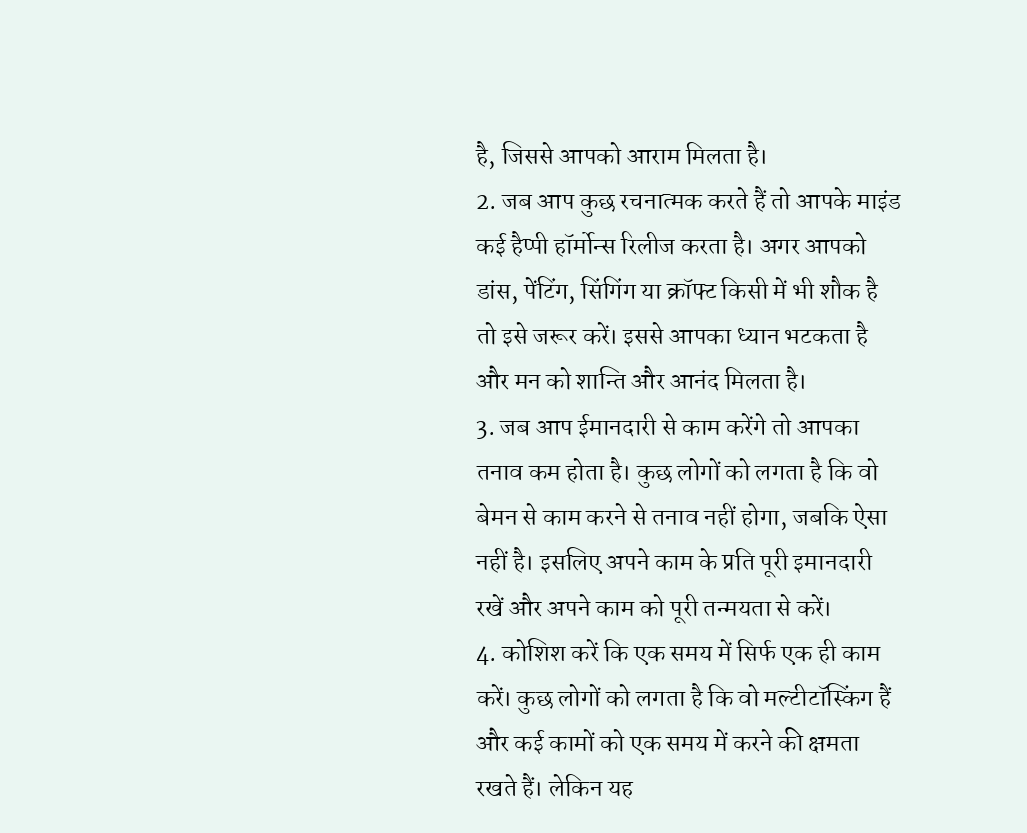है, जिससे आपको आराम मिलता है।
2. जब आप कुछ रचनात्मक करते हैं तो आपके माइंड कई हैप्पी हॉर्मोन्स रिलीज करता है। अगर आपको डांस, पेंटिंग, सिंगिंग या क्रॉफ्ट किसी में भी शौक है तो इसे जरूर करें। इससे आपका ध्यान भटकता है और मन को शान्ति और आनंद मिलता है।
3. जब आप ईमानदारी से काम करेंगे तो आपका तनाव कम होता है। कुछ लोगों को लगता है कि वो बेमन से काम करने से तनाव नहीं होगा, जबकि ऐसा नहीं है। इसलिए अपने काम के प्रति पूरी इमानदारी रखें और अपने काम को पूरी तन्मयता से करें।
4. कोशिश करें कि एक समय में सिर्फ एक ही काम करें। कुछ लोगों को लगता है कि वो मल्टीटॉस्किंग हैं और कई कामों को एक समय में करने की क्षमता रखते हैं। लेकिन यह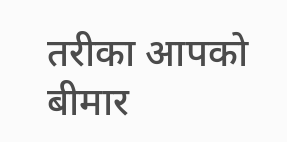तरीका आपको बीमार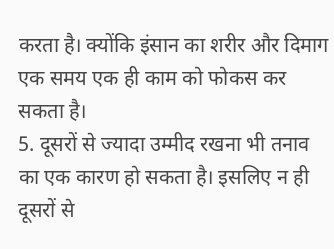करता है। क्योंकि इंसान का शरीर और दिमाग एक समय एक ही काम को फोकस कर सकता है।
5. दूसरों से ज्यादा उम्मीद रखना भी तनाव का एक कारण हो सकता है। इसलिए न ही दूसरों से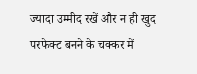ज्यादा उम्मीद रखें और न ही खुद परफेक्ट बनने के चक्कर में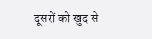दूसरों को खुद से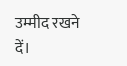उम्मीद रखने दें।